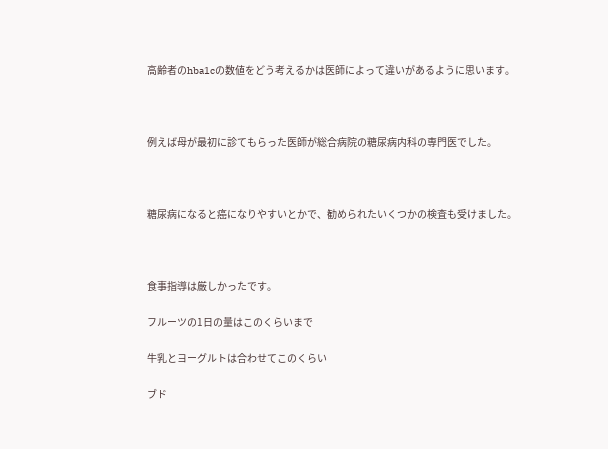高齢者のhba1cの数値をどう考えるかは医師によって違いがあるように思います。



例えば母が最初に診てもらった医師が総合病院の糖尿病内科の専門医でした。



糖尿病になると癌になりやすいとかで、勧められたいくつかの検査も受けました。



食事指導は厳しかったです。

フルーツの1日の量はこのくらいまで

牛乳とヨーグルトは合わせてこのくらい

ブド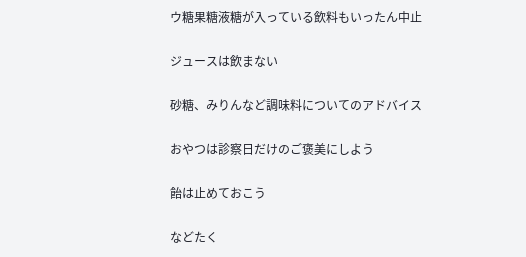ウ糖果糖液糖が入っている飲料もいったん中止

ジュースは飲まない

砂糖、みりんなど調味料についてのアドバイス

おやつは診察日だけのご褒美にしよう

飴は止めておこう

などたく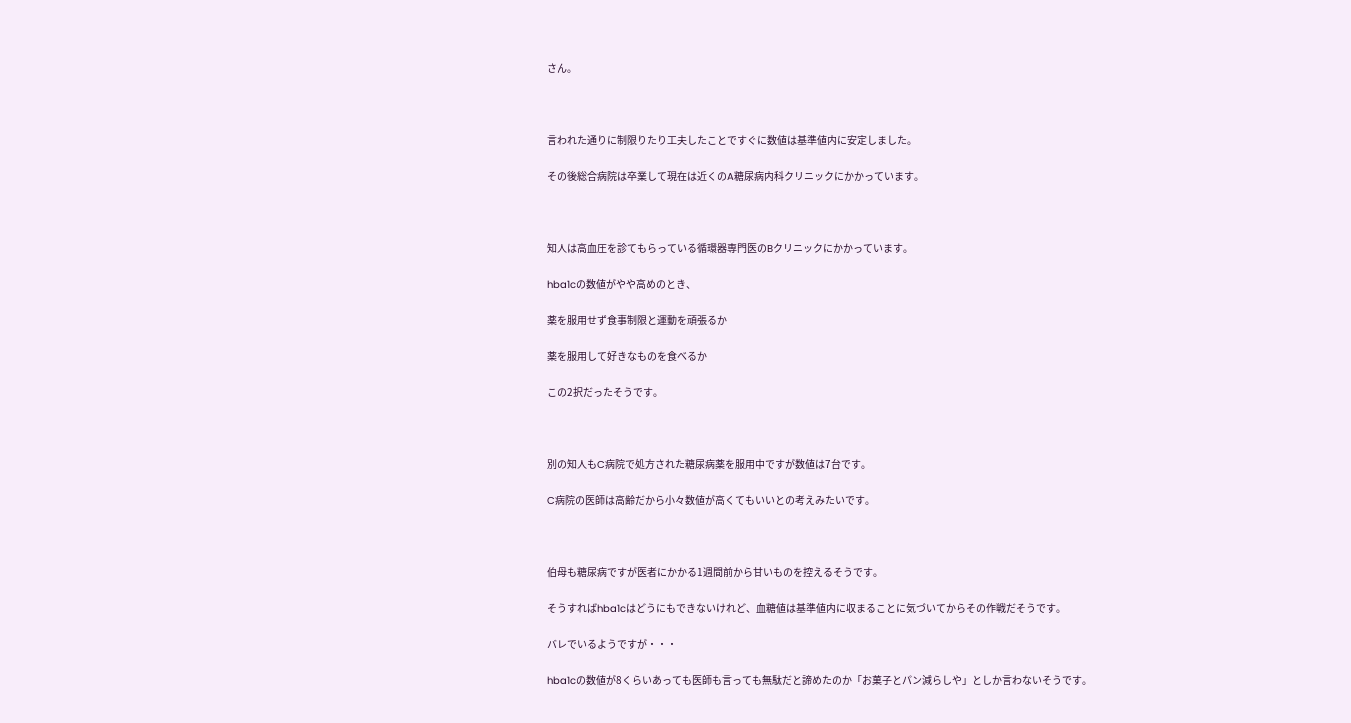さん。



言われた通りに制限りたり工夫したことですぐに数値は基準値内に安定しました。

その後総合病院は卒業して現在は近くのA糖尿病内科クリニックにかかっています。



知人は高血圧を診てもらっている循環器専門医のBクリニックにかかっています。

hba1cの数値がやや高めのとき、

薬を服用せず食事制限と運動を頑張るか

薬を服用して好きなものを食べるか

この2択だったそうです。



別の知人もC病院で処方された糖尿病薬を服用中ですが数値は7台です。

C病院の医師は高齢だから小々数値が高くてもいいとの考えみたいです。



伯母も糖尿病ですが医者にかかる1週間前から甘いものを控えるそうです。

そうすればhba1cはどうにもできないけれど、血糖値は基準値内に収まることに気づいてからその作戦だそうです。

バレでいるようですが・・・

hba1cの数値が8くらいあっても医師も言っても無駄だと諦めたのか「お菓子とパン減らしや」としか言わないそうです。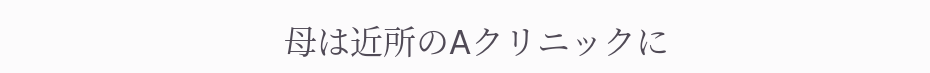母は近所のAクリニックに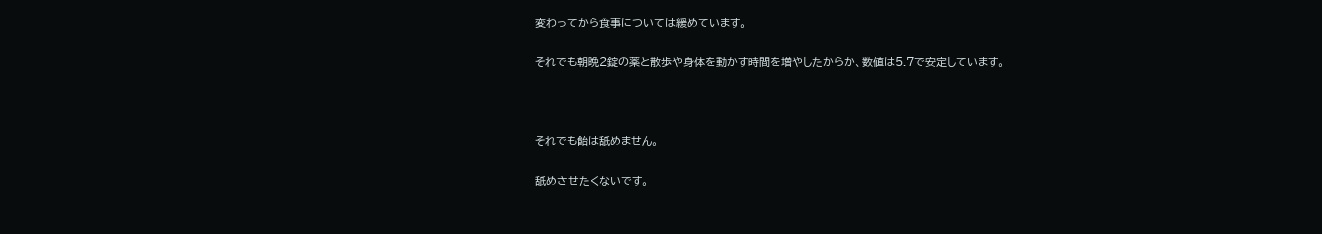変わってから食事については緩めています。

それでも朝晩2錠の薬と散歩や身体を動かす時間を増やしたからか、数値は5.7で安定しています。



それでも飴は舐めません。

舐めさせたくないです。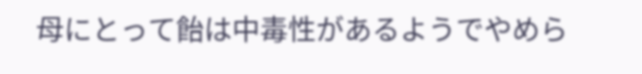母にとって飴は中毒性があるようでやめら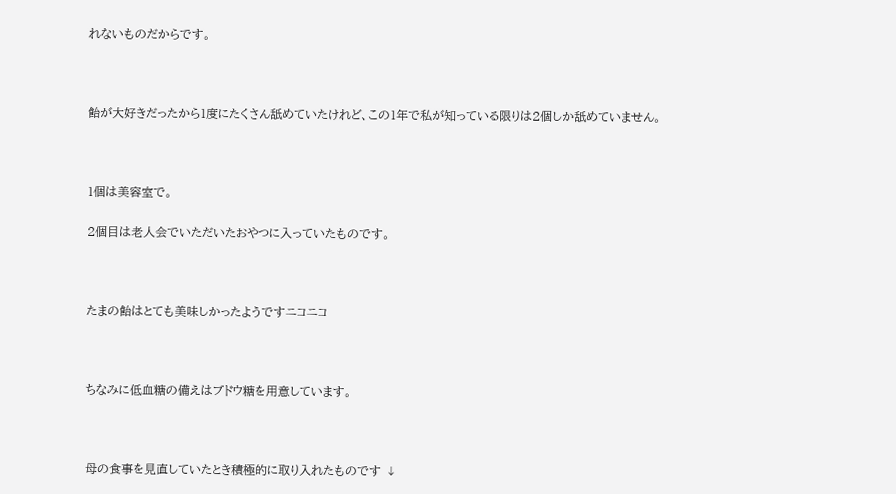れないものだからです。



飴が大好きだったから1度にたくさん舐めていたけれど、この1年で私が知っている限りは2個しか舐めていません。



1個は美容室で。

2個目は老人会でいただいたおやつに入っていたものです。



たまの飴はとても美味しかったようですニコニコ



ちなみに低血糖の備えはブドウ糖を用意しています。



母の食事を見直していたとき積極的に取り入れたものです ↓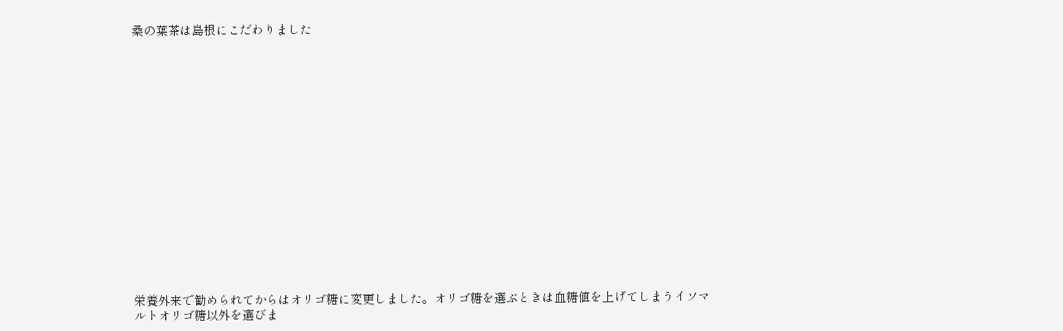桑の葉茶は島根にこだわりました

















栄養外来で勧められてからはオリゴ糖に変更しました。オリゴ糖を選ぶときは血糖値を上げてしまうイソマルトオリゴ糖以外を選びま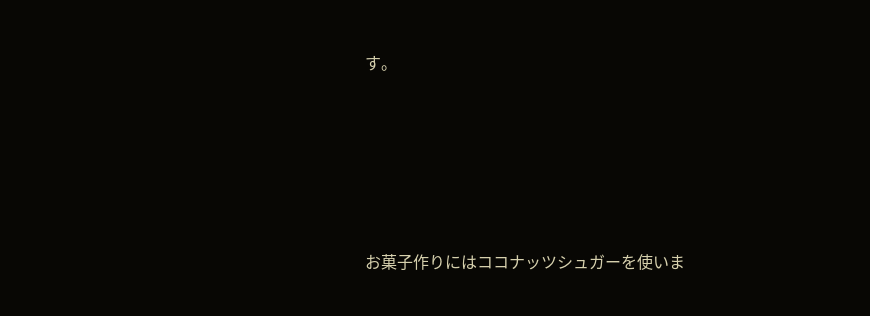す。








お菓子作りにはココナッツシュガーを使いま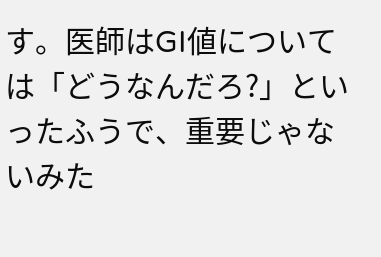す。医師はGI値については「どうなんだろ?」といったふうで、重要じゃないみた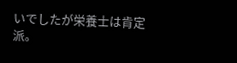いでしたが栄養士は肯定派。